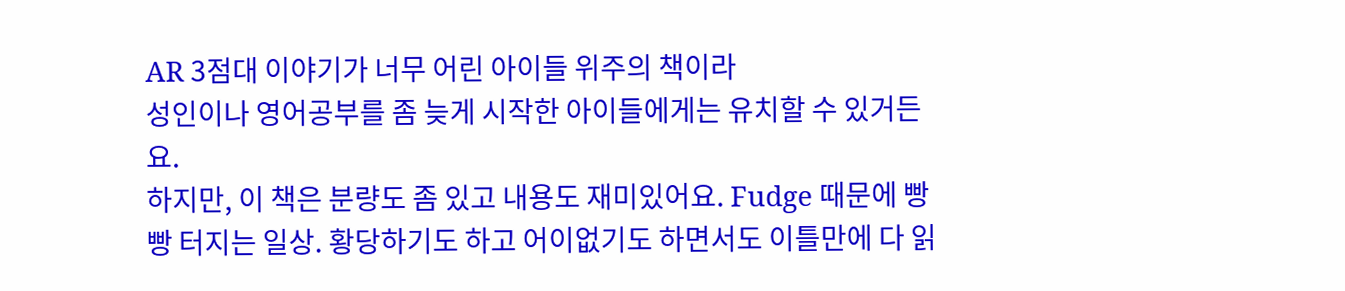AR 3점대 이야기가 너무 어린 아이들 위주의 책이라
성인이나 영어공부를 좀 늦게 시작한 아이들에게는 유치할 수 있거든요.
하지만, 이 책은 분량도 좀 있고 내용도 재미있어요. Fudge 때문에 빵빵 터지는 일상. 황당하기도 하고 어이없기도 하면서도 이틀만에 다 읽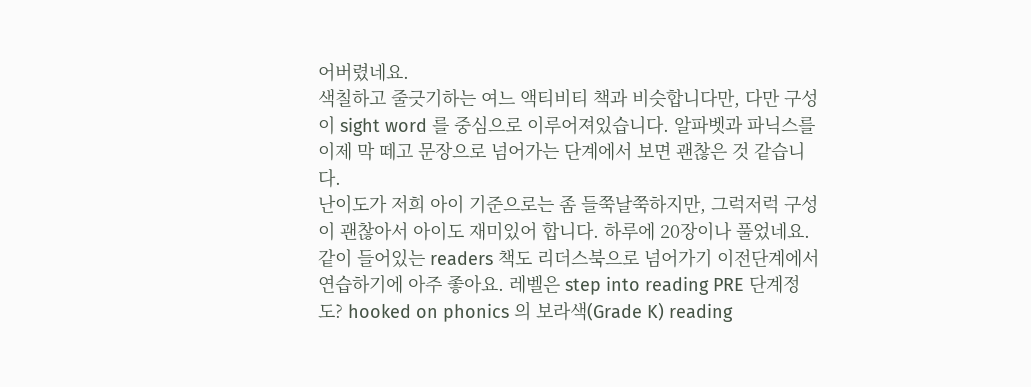어버렸네요.
색칠하고 줄긋기하는 여느 액티비티 책과 비슷합니다만, 다만 구성이 sight word 를 중심으로 이루어져있습니다. 알파벳과 파닉스를 이제 막 떼고 문장으로 넘어가는 단계에서 보면 괜찮은 것 같습니다.
난이도가 저희 아이 기준으로는 좀 들쭉날쭉하지만, 그럭저럭 구성이 괜찮아서 아이도 재미있어 합니다. 하루에 20장이나 풀었네요.
같이 들어있는 readers 책도 리더스북으로 넘어가기 이전단계에서 연습하기에 아주 좋아요. 레벨은 step into reading PRE 단계정도? hooked on phonics 의 보라색(Grade K) reading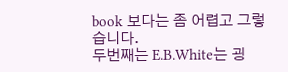book 보다는 좀 어렵고 그렇습니다.
두번째는 E.B.White는 굉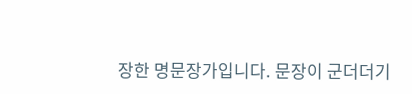장한 명문장가입니다. 문장이 군더더기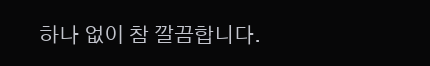하나 없이 참 깔끔합니다.